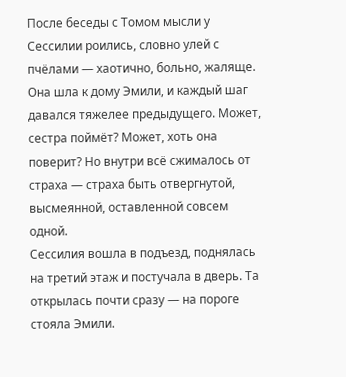После беседы с Томом мысли у Сессилии роились, словно улей с пчёлами — хаотично, больно, жаляще. Она шла к дому Эмили, и каждый шаг давался тяжелее предыдущего. Может, сестра поймёт? Может, хоть она поверит? Но внутри всё сжималось от страха — страха быть отвергнутой, высмеянной, оставленной совсем одной.
Сессилия вошла в подъезд, поднялась на третий этаж и постучала в дверь. Та открылась почти сразу — на пороге стояла Эмили.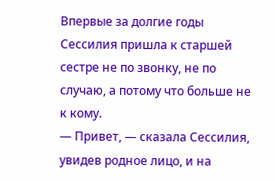Впервые за долгие годы Сессилия пришла к старшей сестре не по звонку, не по случаю, а потому что больше не к кому.
— Привет, — сказала Сессилия, увидев родное лицо, и на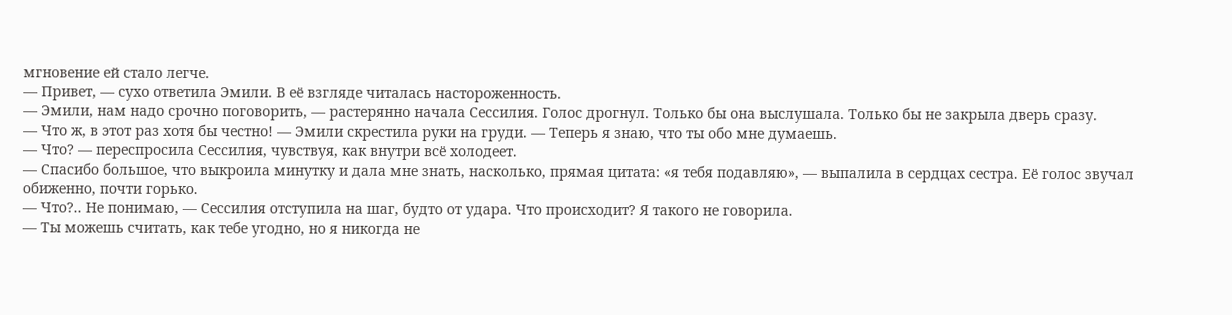мгновение ей стало легче.
— Привет, — сухо ответила Эмили. В её взгляде читалась настороженность.
— Эмили, нам надо срочно поговорить, — растерянно начала Сессилия. Голос дрогнул. Только бы она выслушала. Только бы не закрыла дверь сразу.
— Что ж, в этот раз хотя бы честно! — Эмили скрестила руки на груди. — Теперь я знаю, что ты обо мне думаешь.
— Что? — переспросила Сессилия, чувствуя, как внутри всё холодеет.
— Спасибо большое, что выкроила минутку и дала мне знать, насколько, прямая цитата: «я тебя подавляю», — выпалила в сердцах сестра. Её голос звучал обиженно, почти горько.
— Что?.. Не понимаю, — Сессилия отступила на шаг, будто от удара. Что происходит? Я такого не говорила.
— Ты можешь считать, как тебе угодно, но я никогда не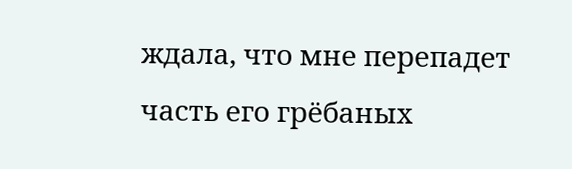ждала, что мне перепадет часть его грёбаных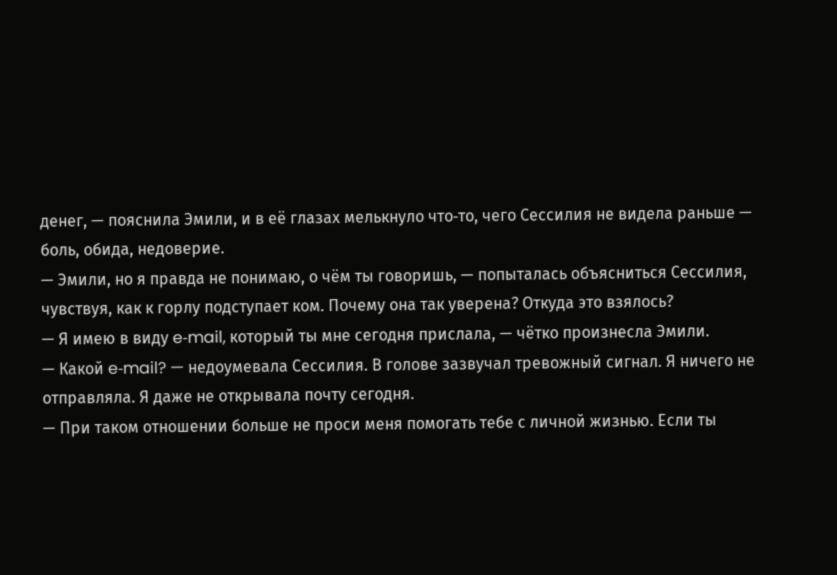денег, — пояснила Эмили, и в её глазах мелькнуло что‑то, чего Сессилия не видела раньше — боль, обида, недоверие.
— Эмили, но я правда не понимаю, о чём ты говоришь, — попыталась объясниться Сессилия, чувствуя, как к горлу подступает ком. Почему она так уверена? Откуда это взялось?
— Я имею в виду e‑mail, который ты мне сегодня прислала, — чётко произнесла Эмили.
— Какой e‑mail? — недоумевала Сессилия. В голове зазвучал тревожный сигнал. Я ничего не отправляла. Я даже не открывала почту сегодня.
— При таком отношении больше не проси меня помогать тебе с личной жизнью. Если ты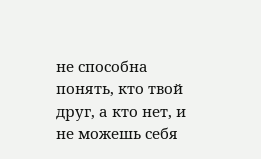не способна понять, кто твой друг, а кто нет, и не можешь себя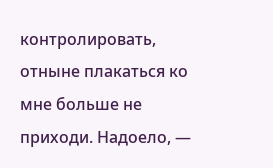контролировать, отныне плакаться ко мне больше не приходи. Надоело, —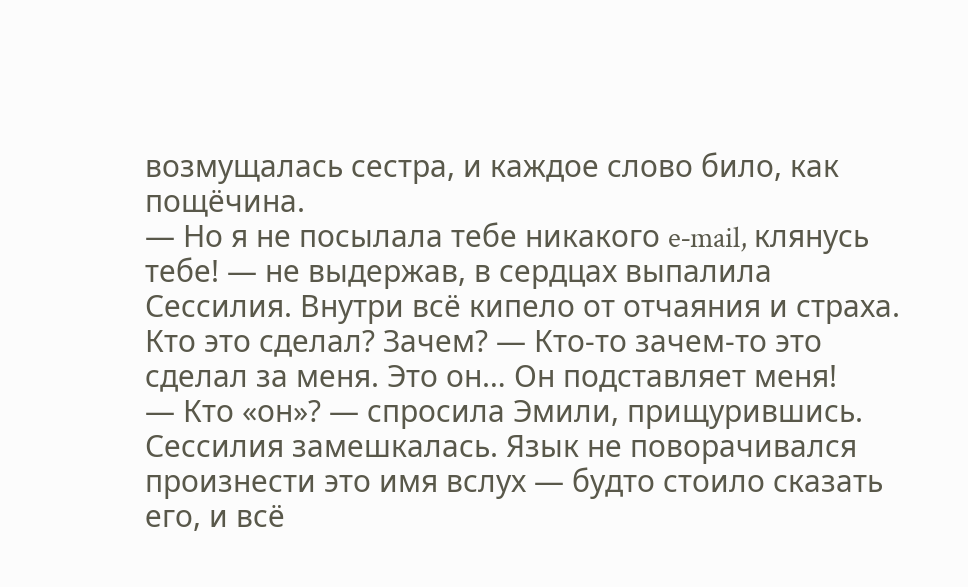возмущалась сестра, и каждое слово било, как пощёчина.
— Но я не посылала тебе никакого e‑mail, клянусь тебе! — не выдержав, в сердцах выпалила Сессилия. Внутри всё кипело от отчаяния и страха. Кто это сделал? Зачем? — Кто‑то зачем‑то это сделал за меня. Это он… Он подставляет меня!
— Кто «он»? — спросила Эмили, прищурившись.
Сессилия замешкалась. Язык не поворачивался произнести это имя вслух — будто стоило сказать его, и всё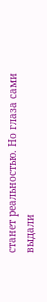станет реальностью. Но глаза сами выдали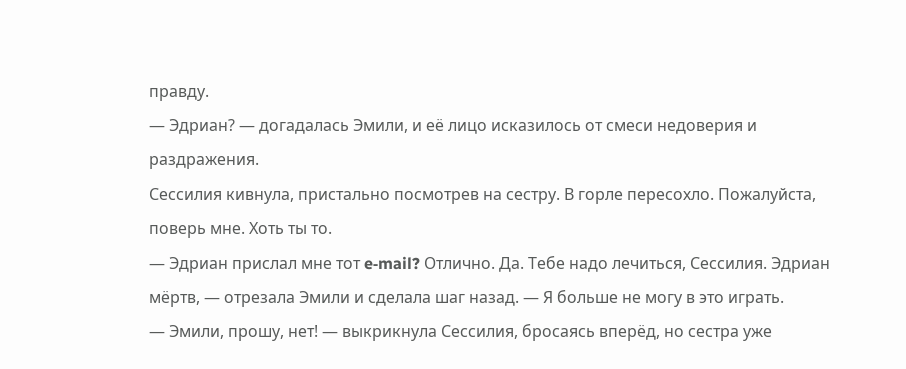правду.
— Эдриан? — догадалась Эмили, и её лицо исказилось от смеси недоверия и раздражения.
Сессилия кивнула, пристально посмотрев на сестру. В горле пересохло. Пожалуйста, поверь мне. Хоть ты то.
— Эдриан прислал мне тот e‑mail? Отлично. Да. Тебе надо лечиться, Сессилия. Эдриан мёртв, — отрезала Эмили и сделала шаг назад. — Я больше не могу в это играть.
— Эмили, прошу, нет! — выкрикнула Сессилия, бросаясь вперёд, но сестра уже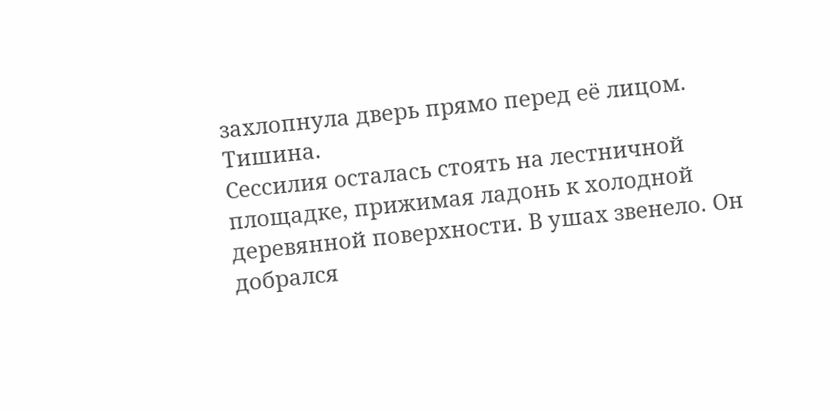захлопнула дверь прямо перед её лицом.
Тишина.
Сессилия осталась стоять на лестничной площадке, прижимая ладонь к холодной деревянной поверхности. В ушах звенело. Он добрался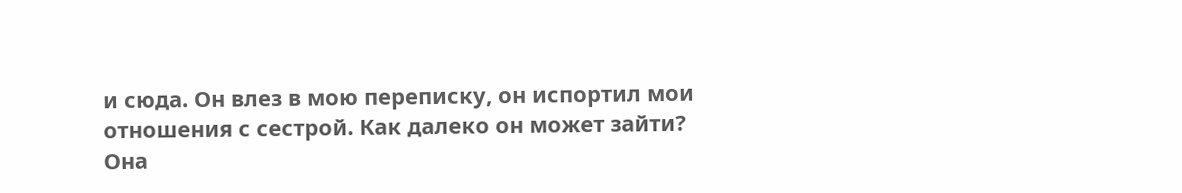и сюда. Он влез в мою переписку, он испортил мои отношения с сестрой. Как далеко он может зайти?
Она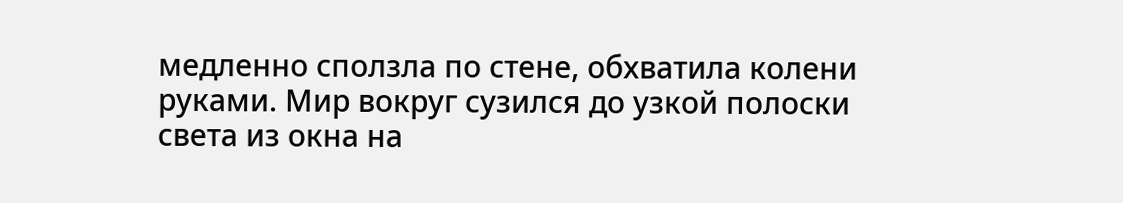медленно сползла по стене, обхватила колени руками. Мир вокруг сузился до узкой полоски света из окна на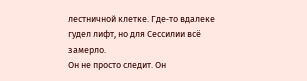лестничной клетке. Где‑то вдалеке гудел лифт, но для Сессилии всё замерло.
Он не просто следит. Он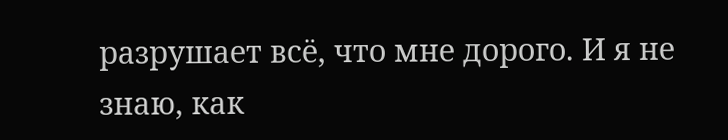разрушает всё, что мне дорого. И я не знаю, как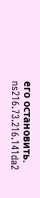его остановить.
ns216.73.216.141da2